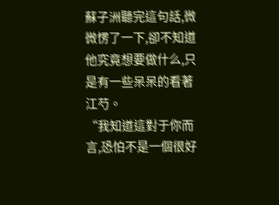蘇子洲聽完這句話,微微愣了一下,卻不知道他究竟想要做什么,只是有一些呆呆的看著江芍。
“我知道這對于你而言,恐怕不是一個很好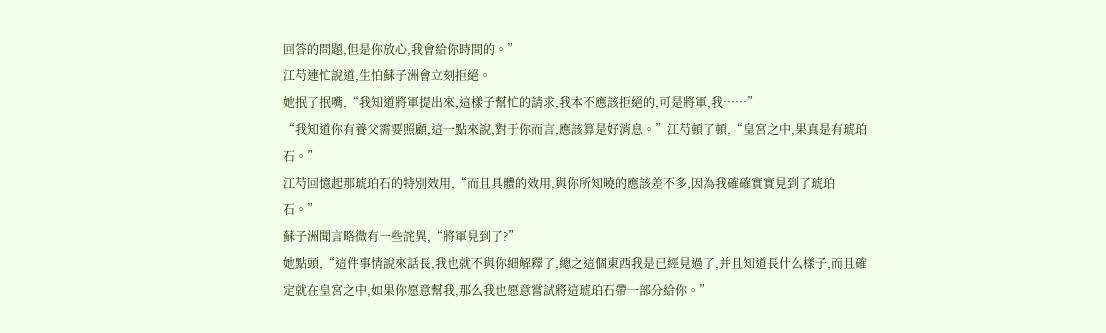回答的問題,但是你放心,我會給你時間的。”
江芍連忙說道,生怕蘇子洲會立刻拒絕。
她抿了抿嘴,“我知道將軍提出來,這樣子幫忙的請求,我本不應該拒絕的,可是將軍,我……”
“我知道你有養父需要照顧,這一點來說,對于你而言,應該算是好消息。”江芍頓了頓,“皇宮之中,果真是有琥珀石。”
江芍回憶起那琥珀石的特別效用,“而且具體的效用,與你所知曉的應該差不多,因為我確確實實見到了琥珀石。”
蘇子洲聞言略微有一些詫異,“將軍見到了?”
她點頭,“這件事情說來話長,我也就不與你細解釋了,總之這個東西我是已經見過了,并且知道長什么樣子,而且確定就在皇宮之中,如果你愿意幫我,那么我也愿意嘗試將這琥珀石帶一部分給你。”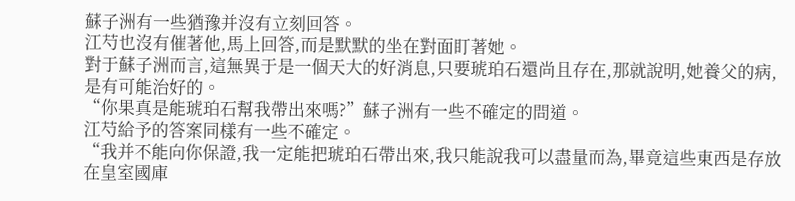蘇子洲有一些猶豫并沒有立刻回答。
江芍也沒有催著他,馬上回答,而是默默的坐在對面盯著她。
對于蘇子洲而言,這無異于是一個天大的好消息,只要琥珀石還尚且存在,那就說明,她養父的病,是有可能治好的。
“你果真是能琥珀石幫我帶出來嗎?”蘇子洲有一些不確定的問道。
江芍給予的答案同樣有一些不確定。
“我并不能向你保證,我一定能把琥珀石帶出來,我只能說我可以盡量而為,畢竟這些東西是存放在皇室國庫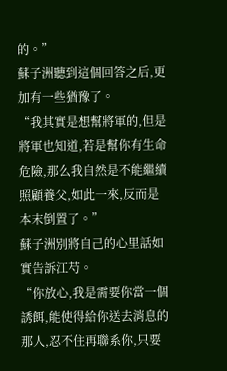的。”
蘇子洲聽到這個回答之后,更加有一些猶豫了。
“我其實是想幫將軍的,但是將軍也知道,若是幫你有生命危險,那么我自然是不能繼續照顧養父,如此一來,反而是本末倒置了。”
蘇子洲別將自己的心里話如實告訴江芍。
“你放心,我是需要你當一個誘餌,能使得給你送去消息的那人,忍不住再聯系你,只要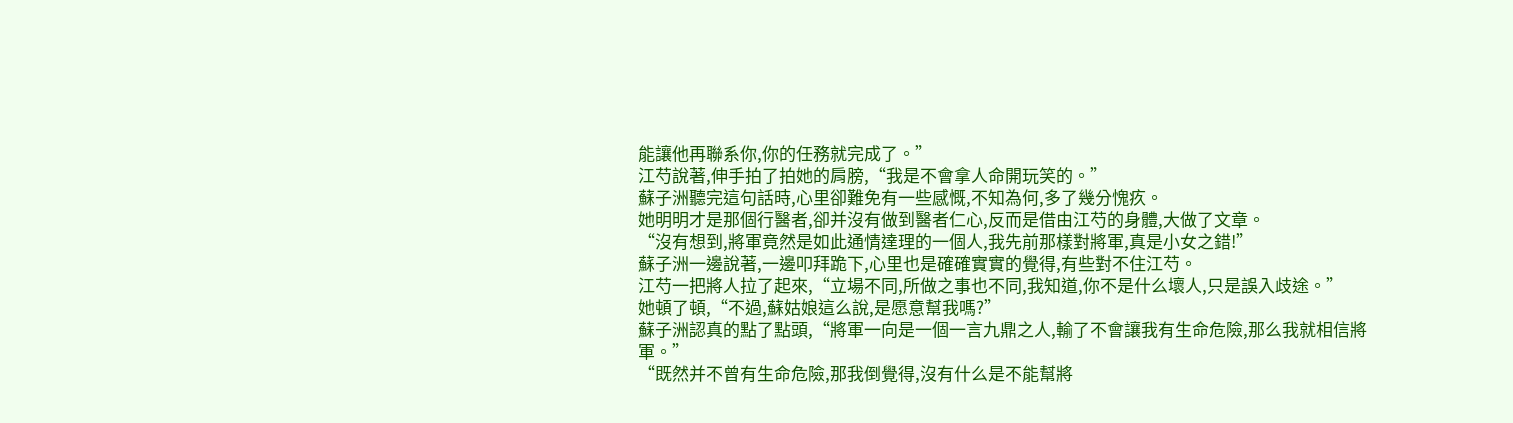能讓他再聯系你,你的任務就完成了。”
江芍說著,伸手拍了拍她的肩膀,“我是不會拿人命開玩笑的。”
蘇子洲聽完這句話時,心里卻難免有一些感慨,不知為何,多了幾分愧疚。
她明明才是那個行醫者,卻并沒有做到醫者仁心,反而是借由江芍的身體,大做了文章。
“沒有想到,將軍竟然是如此通情達理的一個人,我先前那樣對將軍,真是小女之錯!”
蘇子洲一邊說著,一邊叩拜跪下,心里也是確確實實的覺得,有些對不住江芍。
江芍一把將人拉了起來,“立場不同,所做之事也不同,我知道,你不是什么壞人,只是誤入歧途。”
她頓了頓,“不過,蘇姑娘這么說,是愿意幫我嗎?”
蘇子洲認真的點了點頭,“將軍一向是一個一言九鼎之人,輸了不會讓我有生命危險,那么我就相信將軍。”
“既然并不曾有生命危險,那我倒覺得,沒有什么是不能幫將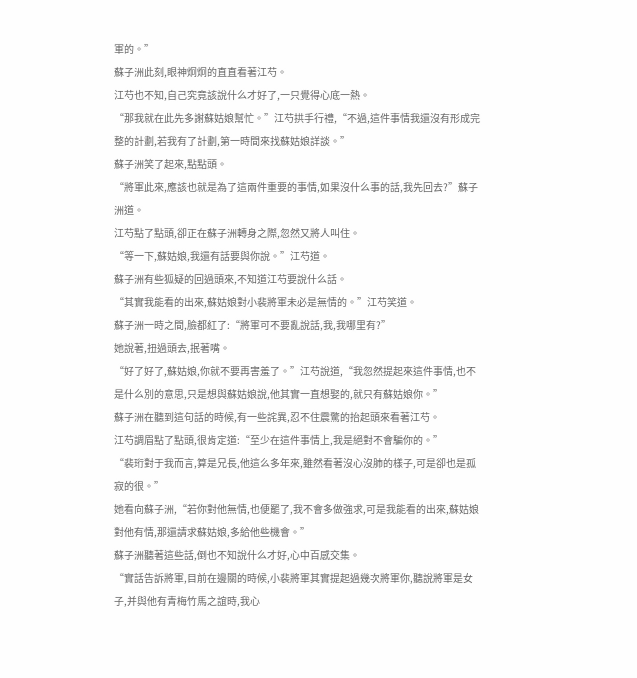軍的。”
蘇子洲此刻,眼神炯炯的直直看著江芍。
江芍也不知,自己究竟該說什么才好了,一只覺得心底一熱。
“那我就在此先多謝蘇姑娘幫忙。”江芍拱手行禮,“不過,這件事情我還沒有形成完整的計劃,若我有了計劃,第一時間來找蘇姑娘詳談。”
蘇子洲笑了起來,點點頭。
“將軍此來,應該也就是為了這兩件重要的事情,如果沒什么事的話,我先回去?”蘇子洲道。
江芍點了點頭,卻正在蘇子洲轉身之際,忽然又將人叫住。
“等一下,蘇姑娘,我還有話要與你說。”江芍道。
蘇子洲有些狐疑的回過頭來,不知道江芍要說什么話。
“其實我能看的出來,蘇姑娘對小裴將軍未必是無情的。”江芍笑道。
蘇子洲一時之間,臉都紅了:“將軍可不要亂說話,我,我哪里有?”
她說著,扭過頭去,抿著嘴。
“好了好了,蘇姑娘,你就不要再害羞了。”江芍說道,“我忽然提起來這件事情,也不是什么別的意思,只是想與蘇姑娘說,他其實一直想娶的,就只有蘇姑娘你。”
蘇子洲在聽到這句話的時候,有一些詫異,忍不住震驚的抬起頭來看著江芍。
江芍調眉點了點頭,很肯定道:“至少在這件事情上,我是絕對不會騙你的。”
“裴珩對于我而言,算是兄長,他這么多年來,雖然看著沒心沒肺的樣子,可是卻也是孤寂的很。”
她看向蘇子洲,“若你對他無情,也便罷了,我不會多做強求,可是我能看的出來,蘇姑娘對他有情,那還請求蘇姑娘,多給他些機會。”
蘇子洲聽著這些話,倒也不知說什么才好,心中百感交集。
“實話告訴將軍,目前在邊關的時候,小裴將軍其實提起過幾次將軍你,聽說將軍是女子,并與他有青梅竹馬之誼時,我心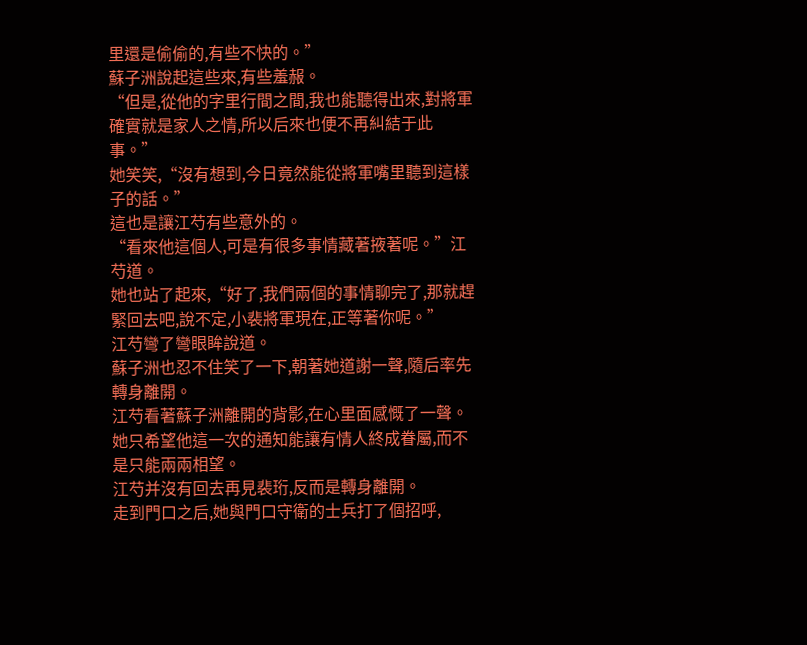里還是偷偷的,有些不快的。”
蘇子洲說起這些來,有些羞赧。
“但是,從他的字里行間之間,我也能聽得出來,對將軍確實就是家人之情,所以后來也便不再糾結于此事。”
她笑笑,“沒有想到,今日竟然能從將軍嘴里聽到這樣子的話。”
這也是讓江芍有些意外的。
“看來他這個人,可是有很多事情藏著掖著呢。”江芍道。
她也站了起來,“好了,我們兩個的事情聊完了,那就趕緊回去吧,說不定,小裴將軍現在,正等著你呢。”
江芍彎了彎眼眸說道。
蘇子洲也忍不住笑了一下,朝著她道謝一聲,隨后率先轉身離開。
江芍看著蘇子洲離開的背影,在心里面感慨了一聲。
她只希望他這一次的通知能讓有情人終成眷屬,而不是只能兩兩相望。
江芍并沒有回去再見裴珩,反而是轉身離開。
走到門口之后,她與門口守衛的士兵打了個招呼,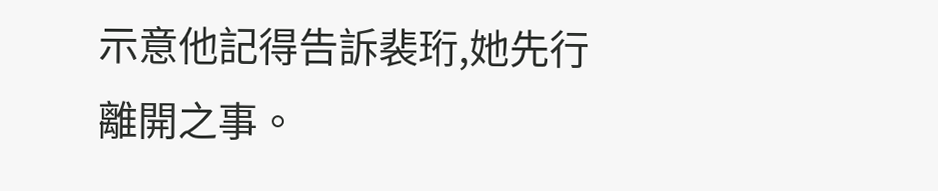示意他記得告訴裴珩,她先行離開之事。